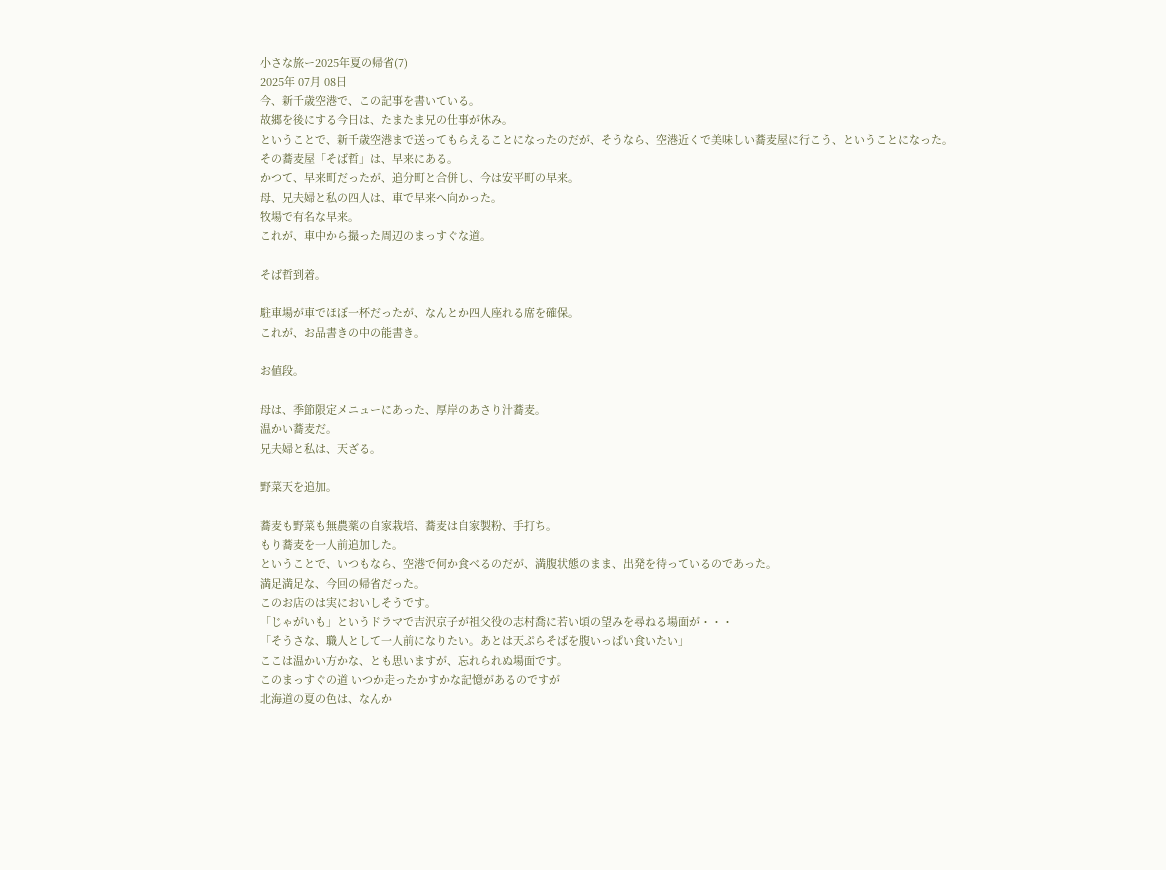小さな旅ー2025年夏の帰省(7)
2025年 07月 08日
今、新千歳空港で、この記事を書いている。
故郷を後にする今日は、たまたま兄の仕事が休み。
ということで、新千歳空港まで送ってもらえることになったのだが、そうなら、空港近くで美味しい蕎麦屋に行こう、ということになった。
その蕎麦屋「そば哲」は、早来にある。
かつて、早来町だったが、追分町と合併し、今は安平町の早来。
母、兄夫婦と私の四人は、車で早来へ向かった。
牧場で有名な早来。
これが、車中から撮った周辺のまっすぐな道。

そば哲到着。

駐車場が車でほぼ一杯だったが、なんとか四人座れる席を確保。
これが、お品書きの中の能書き。

お値段。

母は、季節限定メニューにあった、厚岸のあさり汁蕎麦。
温かい蕎麦だ。
兄夫婦と私は、天ざる。

野菜天を追加。

蕎麦も野菜も無農薬の自家栽培、蕎麦は自家製粉、手打ち。
もり蕎麦を一人前追加した。
ということで、いつもなら、空港で何か食べるのだが、満腹状態のまま、出発を待っているのであった。
満足満足な、今回の帰省だった。
このお店のは実においしそうです。
「じゃがいも」というドラマで吉沢京子が祖父役の志村喬に若い頃の望みを尋ねる場面が・・・
「そうさな、職人として一人前になりたい。あとは天ぷらそばを腹いっぱい食いたい」
ここは温かい方かな、とも思いますが、忘れられぬ場面です。
このまっすぐの道 いつか走ったかすかな記憶があるのですが
北海道の夏の色は、なんか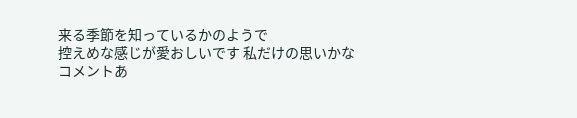来る季節を知っているかのようで
控えめな感じが愛おしいです 私だけの思いかな
コメントあ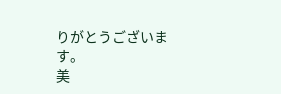りがとうございます。
美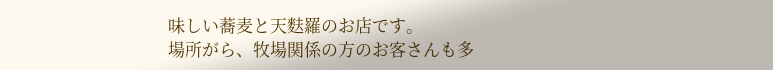味しい蕎麦と天麩羅のお店です。
場所がら、牧場関係の方のお客さんも多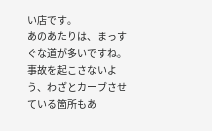い店です。
あのあたりは、まっすぐな道が多いですね。
事故を起こさないよう、わざとカーブさせている箇所もあ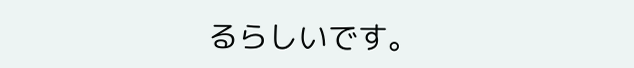るらしいです。